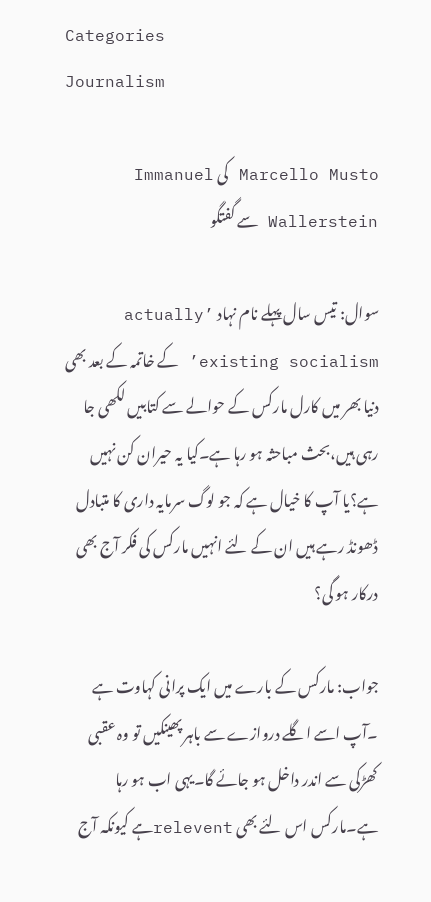Categories
Journalism

Marcello Musto کی Immanuel Wallerstein سے گفتگو

سوال: تیس سال پہلے نام نہاد ’actually existing socialism’ کے خاتمہ کے بعد بھی دنیا بھر میں کارل مارکس کے حوالے سے کتابیں لکھی جا رہی ہیں،بحث مباحثہ ہو رہا ہے۔کیا یہ حیران کن نہیں ہے؟یا آپ کا خیال ہے کہ جو لوگ سرمایہ داری کا متبادل ڈھونڈ رہے ہیں ان کے لئے انہیں مارکس کی فکر آج بھی درکار ہو گی؟

جواب: مارکس کے بارے میں ایک پرانی کہاوت ہے ۔آپ اسے اگلے دروازے سے باہر پھینکیں تو وہ عقبی کھڑکی سے اندر داخل ہو جائے گا۔یہی اب ہو رہا ہے۔مارکس اس لئے بھی releventہے کیونکہ آج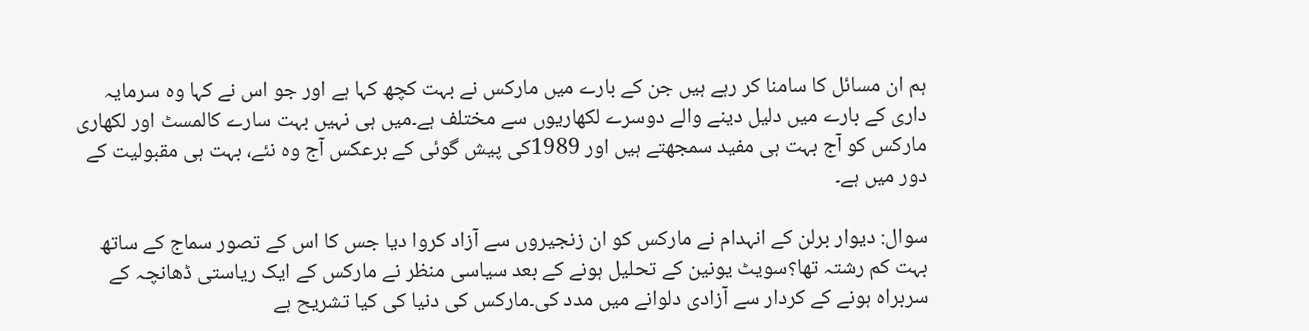ہم ان مسائل کا سامنا کر رہے ہیں جن کے بارے میں مارکس نے بہت کچھ کہا ہے اور جو اس نے کہا وہ سرمایہ داری کے بارے میں دلیل دینے والے دوسرے لکھاریوں سے مختلف ہے۔میں ہی نہیں بہت سارے کالمسٹ اور لکھاری مارکس کو آج بہت ہی مفید سمجھتے ہیں اور 1989کی پیش گوئی کے برعکس آج وہ نئے، بہت ہی مقبولیت کے دور میں ہے۔

سوال: دیوار برلن کے انہدام نے مارکس کو ان زنجیروں سے آزاد کروا دیا جس کا اس کے تصور سماج کے ساتھ بہت کم رشتہ تھا؟سویٹ یونین کے تحلیل ہونے کے بعد سیاسی منظر نے مارکس کے ایک ریاستی ڈھانچہ کے سربراہ ہونے کے کردار سے آزادی دلوانے میں مدد کی۔مارکس کی دنیا کی کیا تشریح ہے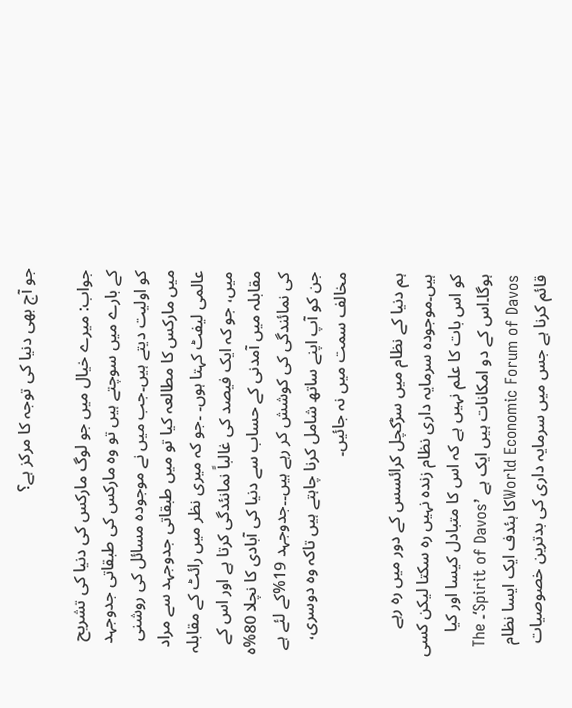جو آج بھی دنیا کی توجہ کا مرکز ہے؟

جواب: میرے خیال میں جو لوگ مارکس کی دنیا کی تشریح کے بارے میں سوچتے ہیں تو وہ مارکس کی طبقاتی جدوجہد کو اولیت دیتے ہیں۔جب میں نے موجودہ مسائل کی روشنی میں مارکس کا مطالعہ کیا تو میں طبقاتی جدوجہد سے مراد عالمی لیفٹ کہتا ہوں۔ ۔جو کہ میری نظر میں رائٹ کے مقابلہ میں، جو کہ ایک فیصد کی غالباً نمانئدگی کرتا ہے اور اس کے مقابلہ میں آمدنی کے حساب سے دنیا کی آبادی کا نچلا 80%ہ کی نمائندگی کی کوشش کر رہے ہیں۔۔جدوجہد 19%کے لئے ہے جن کو آپ اپنے ساتھ شامل کرنا چاہتے ہیں تاکہ وہ دوسری، مخالف سمت میں نہ جائیں۔

ہم دنیا کے نظام میں سڑکچل کرائسس کے دور میں رہ رہے ہیں۔موجودہ سرمایہ داری نظام زندہ نہیں رہ سکتا لیکن کسی کو اس بات کا علم نہیں ہے کہ اس کا متبادل کیسا اور کیا ہوگا۔اس کے دو امکانات ہیں ایک ہے ’Spirit of Davos‘۔ The World Economic Forum of Davosکا ہئدف ایک ایسا نظام قائم کرنا ہے جس میں سرمایہ داری کی بدترین خصوصیات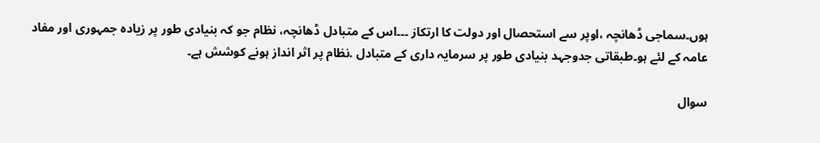ہوں۔سماجی ڈھانچہ ،اوپر سے استحصال اور دولت کا ارتکاز ۔۔۔اس کے متبادل ڈھانچہ، نظام جو کہ بنیادی طور پر زیادہ جمہوری اور مفاد عامہ کے لئے ہو۔طبقاتی جدوجہد بنیادی طور پر سرمایہ داری کے متبادل .نظام پر اثر انداز ہونے کوشش ہے۔

سوال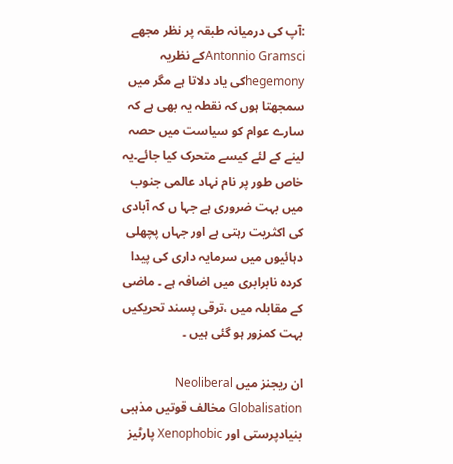:آپ کی درمیانہ طبقہ پر نظر مجھے Antonnio Gramsciکے نظریہ hegemonyکی یاد دلاتا ہے مگر میں سمجھتا ہوں کہ نقطہ یہ بھی ہے کہ سارے عوام کو سیاست میں حصہ لینے کے لئے کیسے متحرک کیا جائے۔یہ خاص طور پر نام نہاد عالمی جنوب میں بہت ضروری ہے جہا ں کہ آبادی کی اکثریت رہتی ہے اور جہاں پچھلی دہائیوں میں سرمایہ داری کی پیدا کردہ نابرابری میں اضافہ ہے ۔ ماضی کے مقابلہ میں ،ترقی پسند تحریکیں بہت کمزور ہو گئی ہیں ۔

ان ریجنز میں Neoliberal Globalisation مخالف قوتیں مذہبی بنیادپرستی اور Xenophobic پارٹیز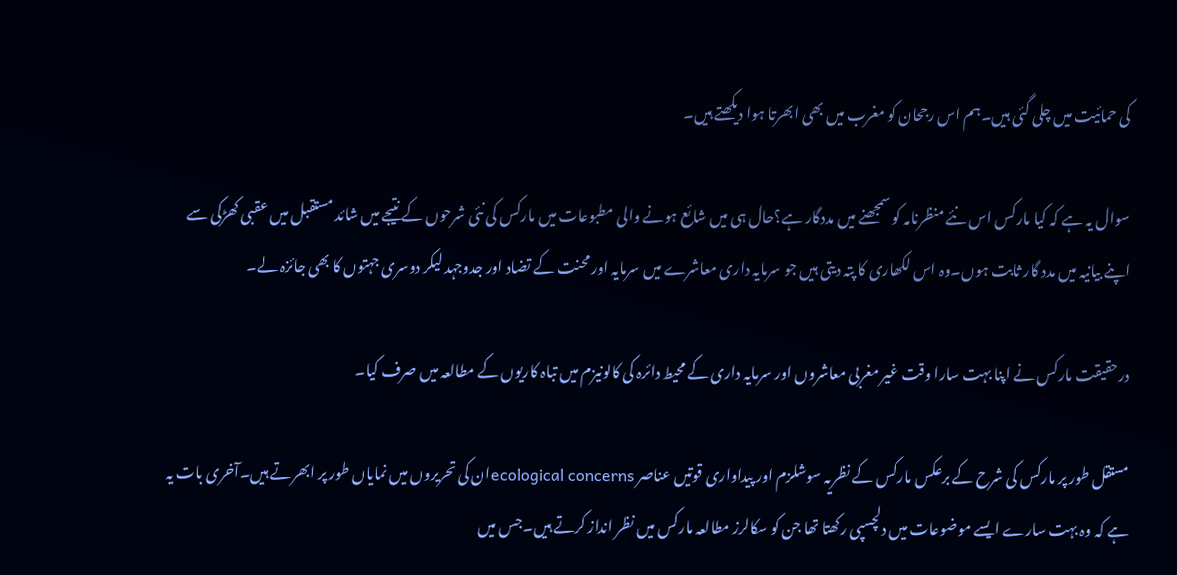کی حمائیت میں چلی گئی ہیں۔ہم اس رجحان کو مغرب میں بھی ابھرتا ہوا دیکھتے ہیں۔

سوال یہ ہے کہ کیا مارکس اس نئے منظرنامہ کو سمجھنے میں مددگار ہے؟حال ہی میں شائع ہونے والی مطبوعات میں مارکس کی نئی شرحوں کے نتیجے میں شائد مستقبل میں عقبی کھڑکی سے اپنے بیانیہ میں مدد گار ثابت ہوں۔وہ اس لکھاری کا پتہ دیتی ہیں جو سرمایہ داری معاشرے میں سرمایہ اور محنت کے تضاد اور جدوجہد لیکر دوسری جہتوں کا بھی جائزہ لے۔

درحقیقت مارکس نے اپنا بہت سارا وقت غیر مغربی معاشروں اور سرمایہ داری کے محیط دائرہ کی کالونیزم میں تباہ کاریوں کے مطالعہ میں صرف کیا۔

مستقل طور پر مارکس کی شرح کے برعکس مارکس کے نظریہ سوشلزم اور پیداواری قوتیں عناصر ecological concernsان کی تحریروں میں نمایاں طور پر ابھرتے ہیں۔آخری بات یہ ہے کہ وہ بہت سارے ایسے موضوعات میں دلچسپی رکھتا تھا جن کو سکالرز مطالعہ مارکس میں نظر انداز کرتے ہیں۔جس میں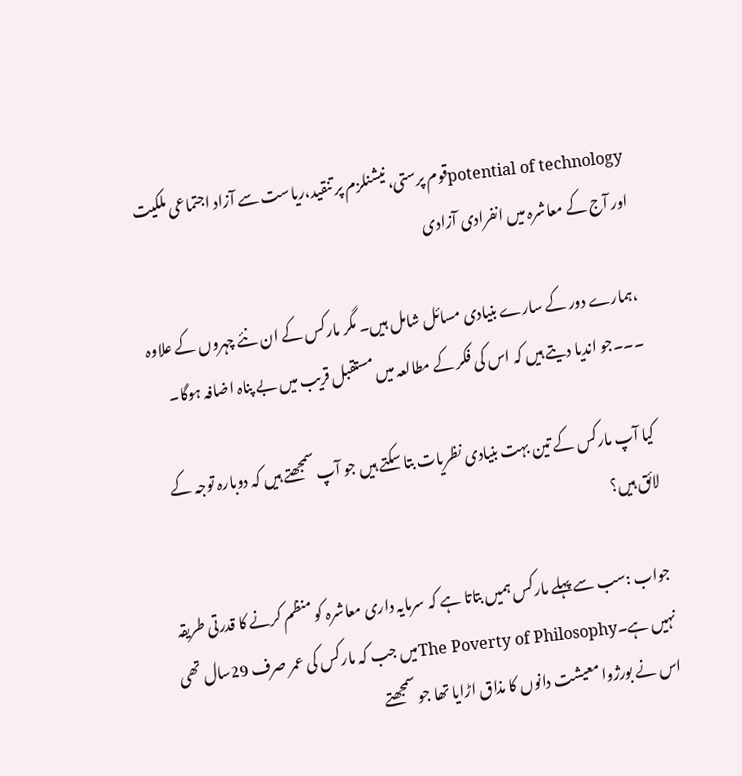potential of technologyقوم پرستی، نیشنلزم پر تنقید،ریاست سے آزاد اجتماعی ملکیت اور آج کے معاشرہ میں انفرادی آزادی

،ہمارے دور کے سارے بنیادی مسائل شامل ہیں۔ مگر مارکس کے ان نئے چہروں کے علاوہ ۔۔۔جو اندیا دیتے ہیں کہ اس کی فکر کے مطالعہ میں مستقبل قریب میں بے پناہ اضافہ ہوگا۔

کیا آپ مارکس کے تین بہت بنیادی نظریات بتا سکتے ہیں جو آپ سمجھتے ہیں کہ دوبارہ توجہ کے لائق ہیں؟

جواب :سب سے پہلے مارکس ہمیں بتاتا ہے کہ سرمایہ داری معاشرہ کو منظم کرنے کا قدرتی طریقہ نہیں ہے۔The Poverty of Philosophyمیں جب کہ مارکس کی عمر صرف 29سال تھی اس نے بورژوا معیشت دانوں کا مذاق اڑایا تھا جو سمجھتے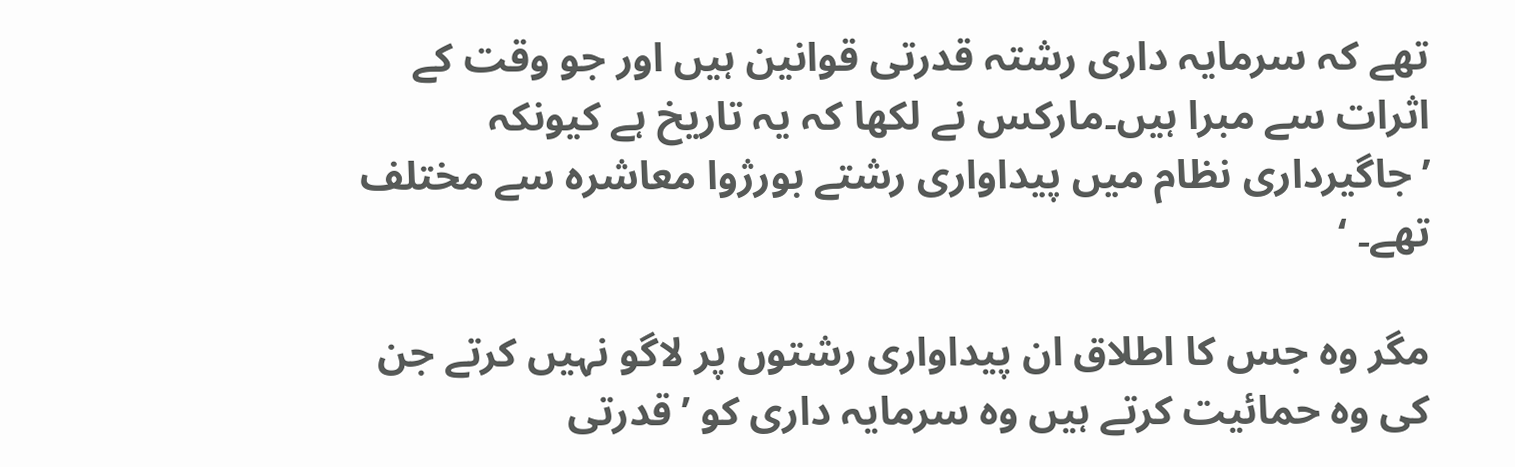تھے کہ سرمایہ داری رشتہ قدرتی قوانین ہیں اور جو وقت کے اثرات سے مبرا ہیں۔مارکس نے لکھا کہ یہ تاریخ ہے کیونکہ ’جاگیرداری نظام میں پیداواری رشتے بورژوا معاشرہ سے مختلف تھے۔ ‘

مگر وہ جس کا اطلاق ان پیداواری رشتوں پر لاگو نہیں کرتے جن کی وہ حمائیت کرتے ہیں وہ سرمایہ داری کو ’قدرتی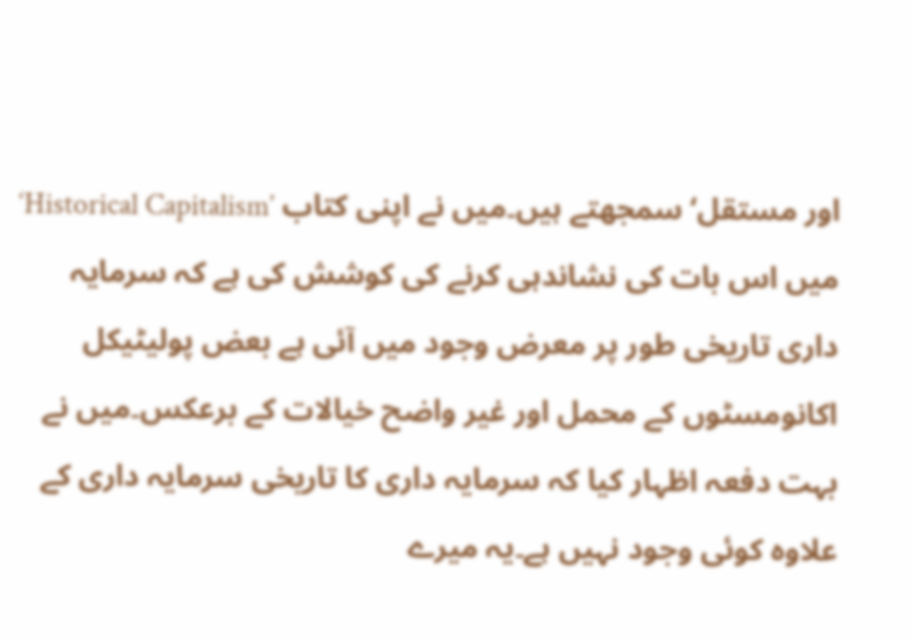اور مستقل‘ سمجھتے ہیں۔میں نے اپنی کتاب ’Historical Capitalism‘ میں اس بات کی نشاندہی کرنے کی کوشش کی ہے کہ سرمایہ داری تاریخی طور پر معرض وجود میں آئی ہے بعض پولیٹیکل اکانومسٹوں کے محمل اور غیر واضح خیالات کے برعکس۔میں نے بہت دفعہ اظہار کیا کہ سرمایہ داری کا تاریخی سرمایہ داری کے علاوہ کوئی وجود نہیں ہے۔یہ میرے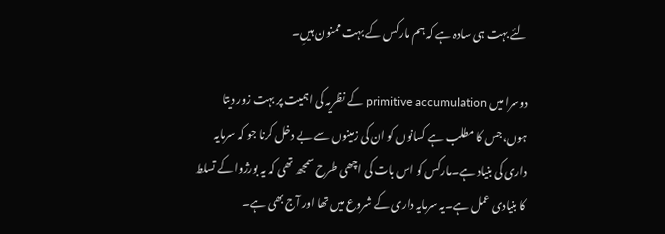لئے بہت ہی سادہ ہے کہ ہم مارکس کے بہت ممنون ہیںِ۔

دوسرا میں primitive accumulation کے نظریہ کی اہمیت پر بہت زور دیتا ہوں،جس کا مطلب ہے کسانوں کو ان کی زمینوں سے بے دخل کرنا جو کہ سرمایہ داری کی بنیاد ہے۔مارکس کو اس بات کی اچھی طرح سمجھ تھی کہ یہ بورژوا کے تسلط کا بنیادی عمل ہے۔یہ سرمایہ داری کے شروع میں تھا اور آج بھی ہے۔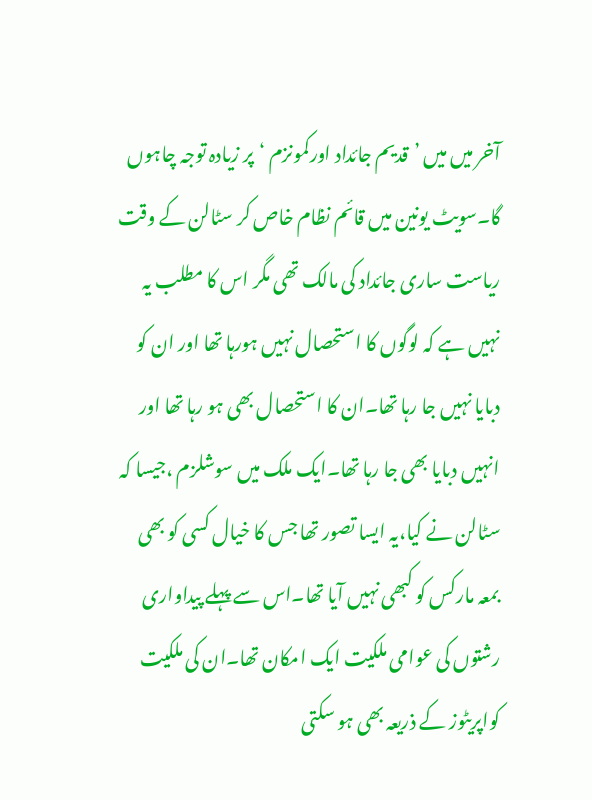آخر میں میں ’قدیم جائداد اورکمونزم ‘پر زیادہ توجہ چاہوں گا۔سویٹ یونین میں قائم نظام خاص کر سٹالن کے وقت ریاست ساری جائداد کی مالک تھی مگر اس کا مطلب یہ نہیں ہے کہ لوگوں کا استحصال نہیں ہورہا تھا اور ان کو دبایا نہیں جا رہا تھا۔ان کا استحصال بھی ہو رہا تھا اور انہیں دبایا بھی جا رہا تھا۔ایک ملک میں سوشلزم ،جیسا کہ سٹالن نے کیا،یہ ایسا تصور تھا جس کا خیال کسی کو بھی بمعہ مارکس کو کبھی نہیں آیا تھا۔اس سے پہلے پیداواری رشتوں کی عوامی ملکیت ایک امکان تھا۔ان کی ملکیت کواپریٹوز کے ذریعہ بھی ہو سکتی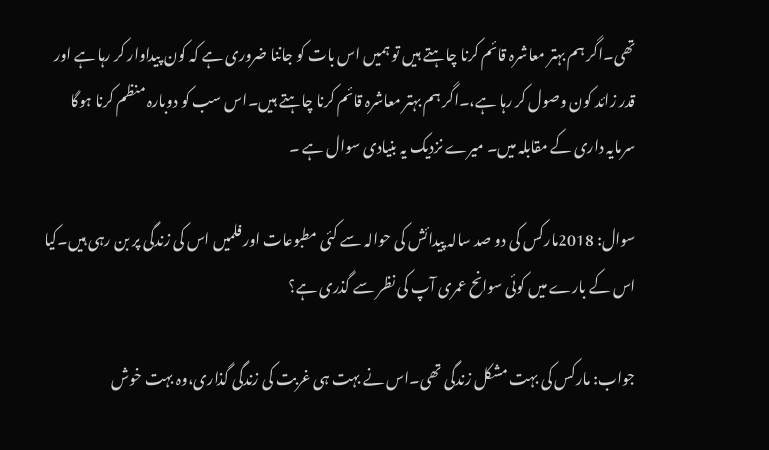تھی۔اگر ہم بہتر معاشرہ قائم کرنا چاہتے ہیں تو ہمیں اس بات کو جاننا ضروری ہے کہ کون پیداوار کر رہا ہے اور قدر زائد کون وصول کر رہا ہے،۔اگر ہم بہتر معاشرہ قائم کرنا چاہتے ہیں۔اس سب کو دوبارہ منظم کرنا ہوگا سرمایہ داری کے مقابلہ میں۔ میرے نزدیک یہ بنیادی سوال ہے ۔

سوال: 2018مارکس کی دو صد سالہ پیدائش کی حوالہ سے کئی مطبوعات اور فلمیں اس کی زندگی پر بن رہی ہیں۔کیا اس کے بارے میں کوئی سوانح عمری آپ کی نظر سے گذری ہے؟

جواب: مارکس کی بہت مشکل زندگی تھی۔اس نے بہت ہی غربت کی زندگی گذاری،وہ بہت خوش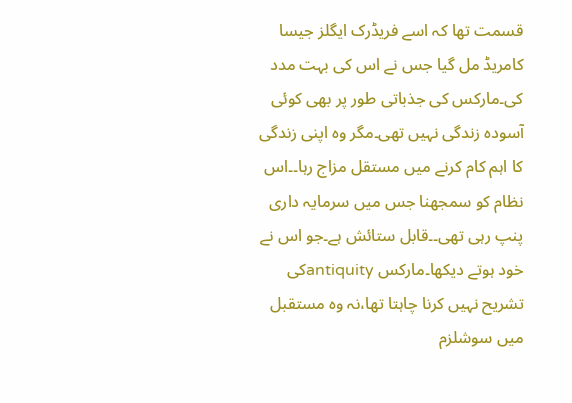قسمت تھا کہ اسے فریڈرک ایگلز جیسا کامریڈ مل گیا جس نے اس کی بہت مدد کی۔مارکس کی جذباتی طور پر بھی کوئی آسودہ زندگی نہیں تھی۔مگر وہ اپنی زندگی کا اہم کام کرنے میں مستقل مزاج رہا۔۔اس نظام کو سمجھنا جس میں سرمایہ داری پنپ رہی تھی۔۔قابل ستائش ہے۔جو اس نے خود ہوتے دیکھا۔مارکس antiquityکی تشریح نہیں کرنا چاہتا تھا،نہ وہ مستقبل میں سوشلزم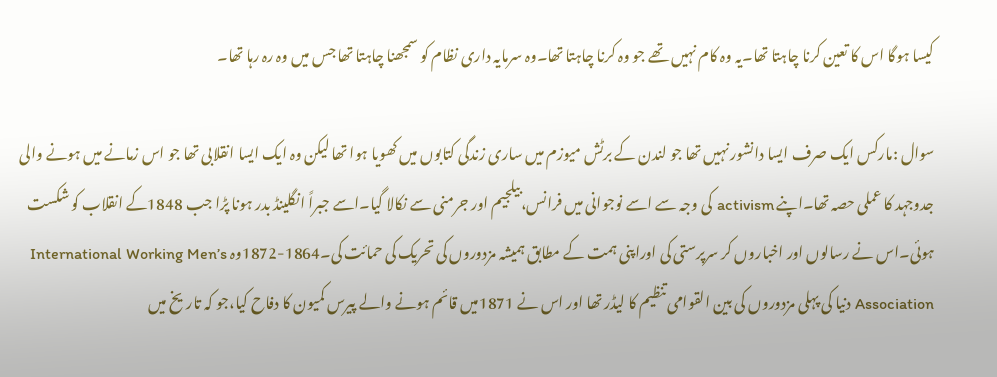کیسا ہوگا اس کا تعین کرنا چاہتا تھا۔یہ وہ کام نہیں تھے جو وہ کرنا چاہتا تھا۔وہ سرمایہ داری نظام کو سمجھنا چاہتا تھا جس میں وہ رہ رہا تھا۔

سوال :مارکس ایک صرف ایسا دانشور نہیں تھا جو لندن کے برٹش میوزم میں ساری زندگی کتابوں میں کھویا ہوا تھا لیکن وہ ایک ایسا انقلابی تھا جو اس زمانے میں ہونے والی جدوجہد کا عملی حصہ تھا۔اپنے activism کی وجہ سے اسے نوجوانی میں فرانس،بیلجیم اور جرمنی سے نکالا گیا۔اسے جبراً انگلینڈ بدر ہونا پڑا جب 1848کے انقلاب کو شکست ہوئی۔اس نے رسالوں اور اخباروں کر سرپرستی کی اوراپنی ہمت کے مطابق ہمیشہ مزدوروں کی تحریک کی حمائت کی۔1864-1872وہ International Working Men’s Association دنیا کی پہلی مزدوروں کی بین القوامی تنظیم کا لیڈر تھا اور اس نے 1871میں قائم ہونے والے پیرس کمیون کا دفاح کیا،جو کہ تاریخ میں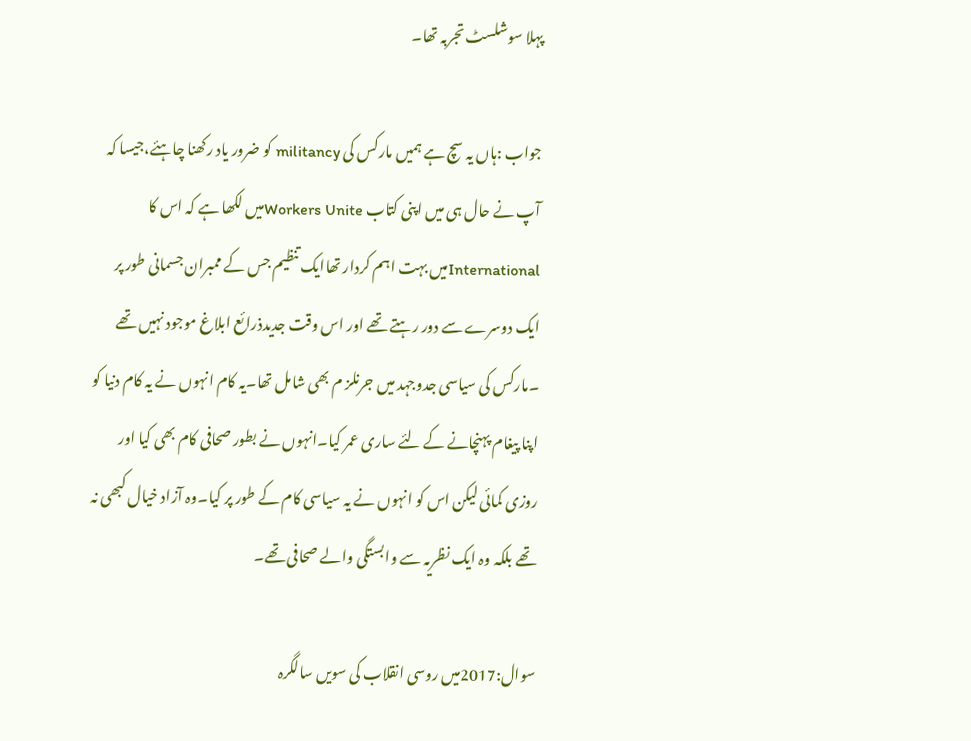پہلا سوشلسٹ تجربہ تھا۔

جواب :ہاں یہ سچ ہے ہمیں مارکس کی militancy کو ضرور یاد رکھنا چاہئے،جیسا کہ آپ نے حال ہی میں اپنی کتاب Workers Uniteمیں لکھا ہے کہ اس کا Internationalمیں بہت اہم کردار تھاایک تنظیم جس کے ممبران جسمانی طور پر ایک دوسرے سے دور رہتے تھے اور اس وقت جدیدذرائع ابلاغ موجود نہیں تھے ۔مارکس کی سیاسی جدوجہد میں جرنلز م بھی شامل تھا۔یہ کام انہوں نے یہ کام دنیا کو اپنا پیغام پہنچانے کے لئے ساری عمر کیا۔انہوں نے بطور صحافی کام بھی کیا اور روزی کمائی لیکن اس کو انہوں نے یہ سیاسی کام کے طور پر کیا۔وہ آزاد خیال کبھی نہ تھے بلکہ وہ ایک نظریہ سے وابستگی والے صحافی تھے۔

سوال:2017میں روسی انقلاب کی سویں سالگرہ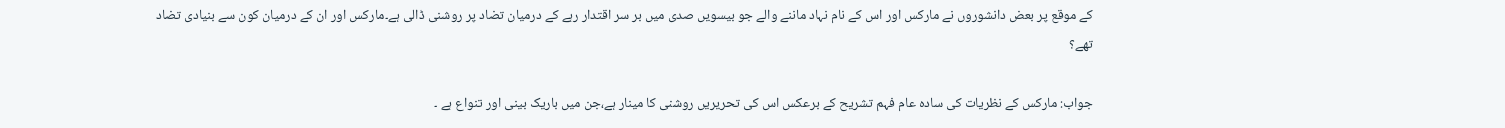کے موقع پر بعض دانشوروں نے مارکس اور اس کے نام نہاد ماننے والے جو بیسویں صدی میں بر سر اقتدار رہے کے درمیان تضاد پر روشنی ڈالی ہے۔مارکس اور ان کے درمیان کون سے بنیادی تضاد تھے؟

جواب: مارکس کے نظریات کی سادہ عام فہم تشریح کے برعکس اس کی تحریریں روشنی کا مینار ہے،جن میں باریک بینی اور تنواع ہے ۔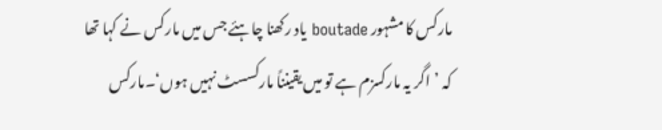مارکس کا مشہور boutade یاد رکھنا چاہئے جس میں مارکس نے کہا تھا کہ ’اگر یہ مارکسزم ہے تو میں یقینناً مارکسسٹ نہیں ہوں‘۔مارکس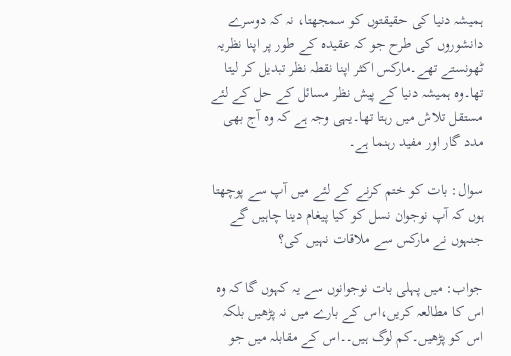ہمیشہ دنیا کی حقیقتوں کو سمجھتا، نہ کہ دوسرے دانشوروں کی طرح جو کہ عقیدہ کے طور پر اپنا نظریہ ٹھونستے تھے۔مارکس اکثر اپنا نقطہ نظر تبدیل کر لیتا تھا۔وہ ہمیشہ دنیا کے پیش نظر مسائل کے حل کے لئے مستقل تلاش میں رہتا تھا۔یہی وجہ ہے کہ وہ آج بھی مدد گار اور مفید رہنما ہے۔

سوال: بات کو ختم کرنے کے لئے میں آپ سے پوچھتا ہوں کہ آپ نوجوان نسل کو کیا پیغام دینا چاہیں گے جنہوں نے مارکس سے ملاقات نہیں کی؟

جواب: میں پہلی بات نوجوانوں سے یہ کہوں گا کہ وہ اس کا مطالعہ کریں،اس کے بارے میں نہ پڑھیں بلکہ اس کو پڑھیں۔کم لوگ ہیں۔۔اس کے مقابلہ میں جو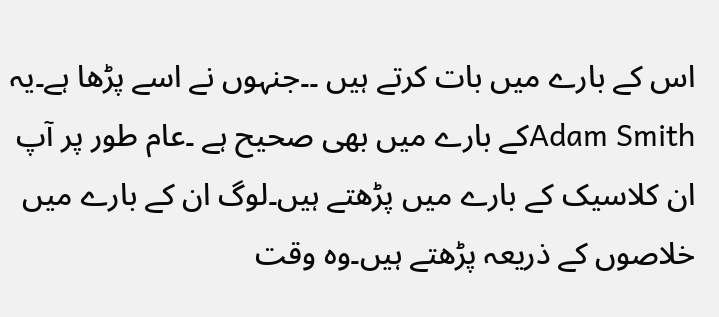اس کے بارے میں بات کرتے ہیں ۔۔جنہوں نے اسے پڑھا ہے۔یہ Adam Smithکے بارے میں بھی صحیح ہے ۔عام طور پر آپ ان کلاسیک کے بارے میں پڑھتے ہیں۔لوگ ان کے بارے میں خلاصوں کے ذریعہ پڑھتے ہیں۔وہ وقت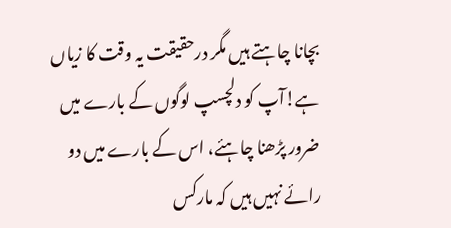بچانا چاہتے ہیں مگر درحقیقت یہ وقت کا زیاں ہے!آپ کو دلچسپ لوگوں کے بارے میں ضرور پڑھنا چاہئے، اس کے بارے میں دو رائے نہیں ہیں کہ مارکس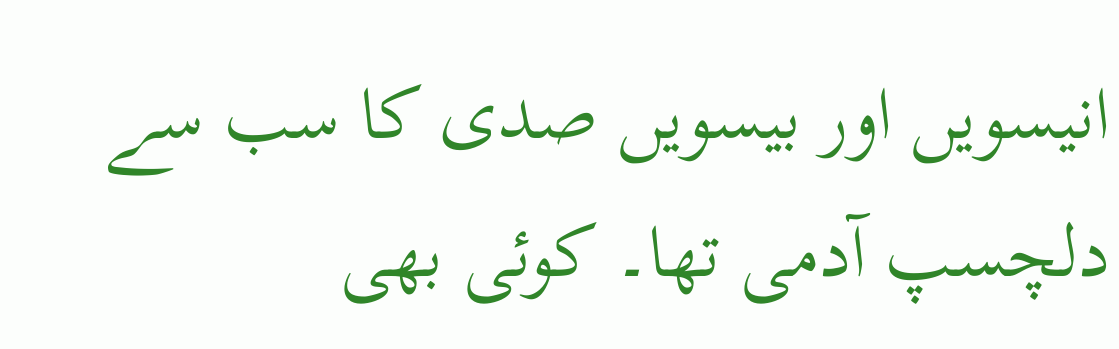انیسویں اور بیسویں صدی کا سب سے دلچسپ آدمی تھا۔ کوئی بھی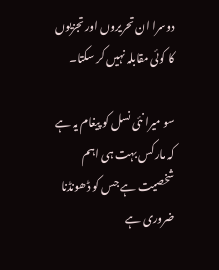دوسرا ان تحریروں اور تجزیوں کا کوئی مقابلہ نہیں کر سکتا۔

سو میرا نئی نسل کو پیغام یہ ہے کہ مارکس بہت ہی اہم شخصیت ہے جس کو ڈھونڈنا ضروری ہے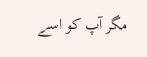مگر آپ کو اسے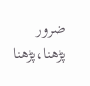ضرور پڑھنا،پڑھنا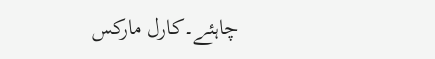چاہئے۔کارل مارکس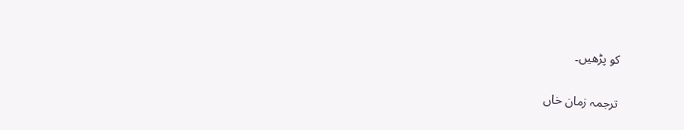کو پڑھیں۔

ترجمہ زمان خاں